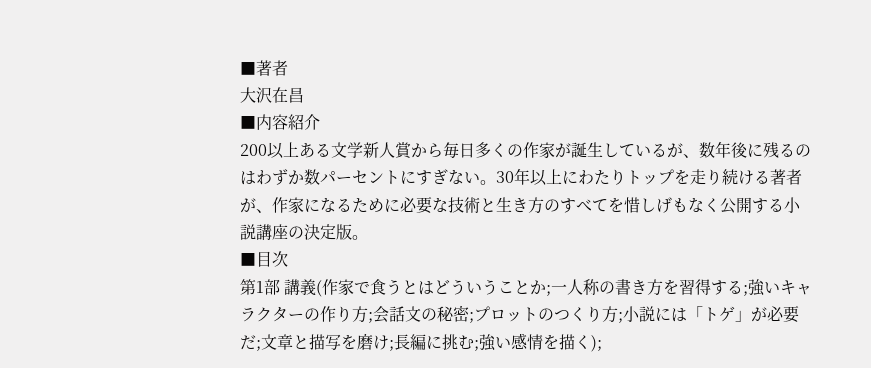■著者
大沢在昌
■内容紹介
200以上ある文学新人賞から毎日多くの作家が誕生しているが、数年後に残るのはわずか数パーセントにすぎない。30年以上にわたりトップを走り続ける著者が、作家になるために必要な技術と生き方のすべてを惜しげもなく公開する小説講座の決定版。
■目次
第1部 講義(作家で食うとはどういうことか;一人称の書き方を習得する;強いキャラクターの作り方;会話文の秘密;プロットのつくり方;小説には「トゲ」が必要だ;文章と描写を磨け;長編に挑む;強い感情を描く);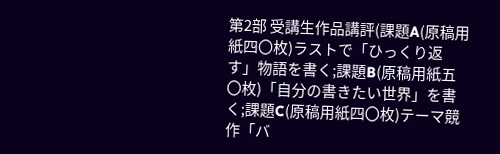第2部 受講生作品講評(課題A(原稿用紙四〇枚)ラストで「ひっくり返す」物語を書く;課題B(原稿用紙五〇枚)「自分の書きたい世界」を書く;課題C(原稿用紙四〇枚)テーマ競作「バ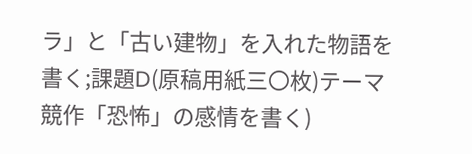ラ」と「古い建物」を入れた物語を書く;課題D(原稿用紙三〇枚)テーマ競作「恐怖」の感情を書く)